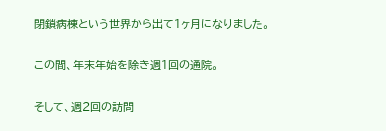閉鎖病棟という世界から出て1ヶ月になりました。

この間、年末年始を除き週1回の通院。

そして、週2回の訪問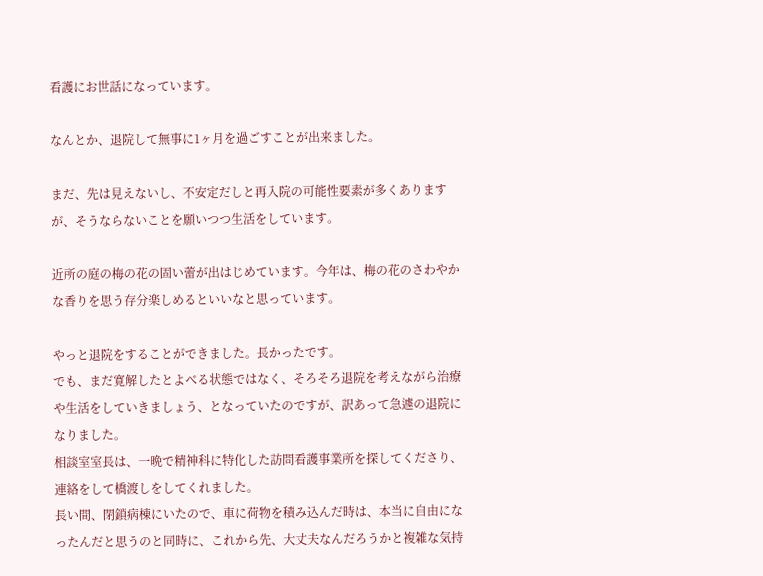看護にお世話になっています。

なんとか、退院して無事に1ヶ月を過ごすことが出来ました。

まだ、先は見えないし、不安定だしと再入院の可能性要素が多くありますが、そうならないことを願いつつ生活をしています。

近所の庭の梅の花の固い蕾が出はじめています。今年は、梅の花のさわやかな香りを思う存分楽しめるといいなと思っています。

やっと退院をすることができました。長かったです。
でも、まだ寛解したとよべる状態ではなく、そろそろ退院を考えながら治療や生活をしていきましょう、となっていたのですが、訳あって急遽の退院になりました。
相談室室長は、一晩で精神科に特化した訪問看護事業所を探してくださり、連絡をして橋渡しをしてくれました。
長い間、閉鎖病棟にいたので、車に荷物を積み込んだ時は、本当に自由になったんだと思うのと同時に、これから先、大丈夫なんだろうかと複雑な気持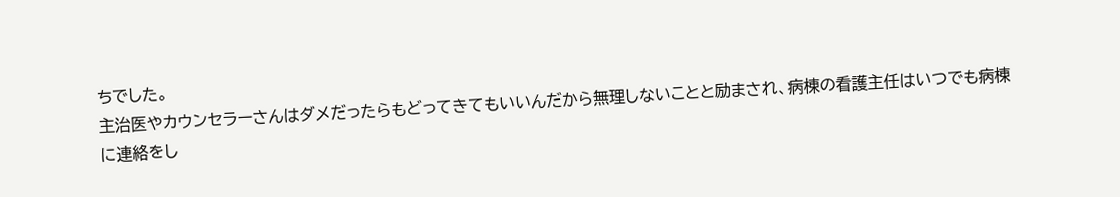ちでした。
主治医やカウンセラーさんはダメだったらもどってきてもいいんだから無理しないことと励まされ、病棟の看護主任はいつでも病棟に連絡をし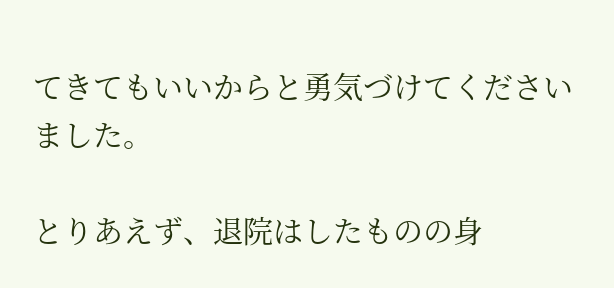てきてもいいからと勇気づけてくださいました。

とりあえず、退院はしたものの身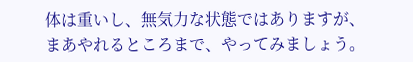体は重いし、無気力な状態ではありますが、まあやれるところまで、やってみましょう。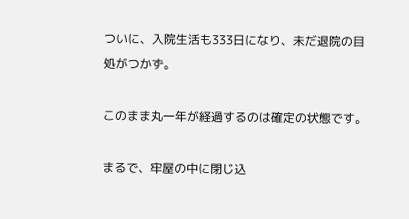ついに、入院生活も333日になり、未だ退院の目処がつかず。

このまま丸一年が経過するのは確定の状態です。

まるで、牢屋の中に閉じ込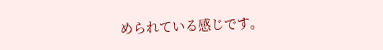められている感じです。